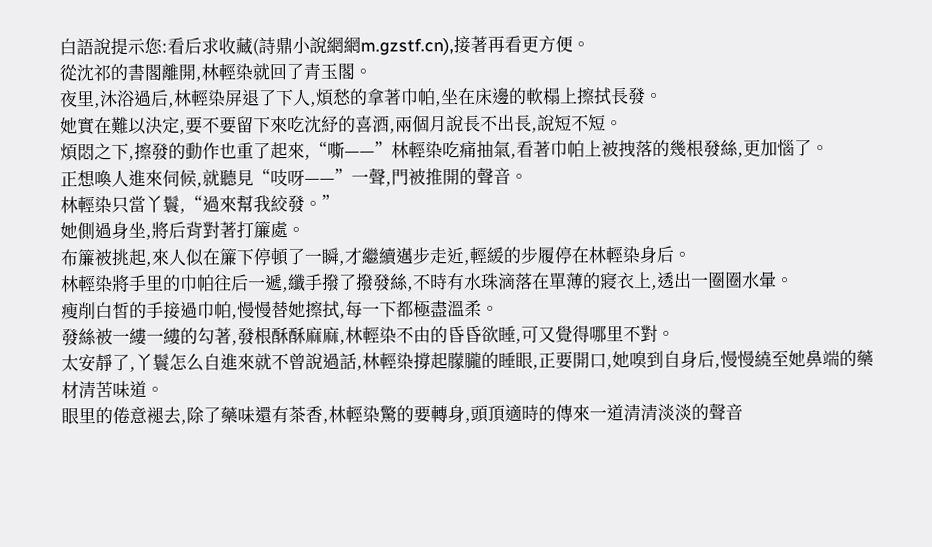白語說提示您:看后求收藏(詩鼎小說網網m.gzstf.cn),接著再看更方便。
從沈祁的書閣離開,林輕染就回了青玉閣。
夜里,沐浴過后,林輕染屏退了下人,煩愁的拿著巾帕,坐在床邊的軟榻上擦拭長發。
她實在難以決定,要不要留下來吃沈紓的喜酒,兩個月說長不出長,說短不短。
煩悶之下,擦發的動作也重了起來,“嘶——”林輕染吃痛抽氣,看著巾帕上被拽落的幾根發絲,更加惱了。
正想喚人進來伺候,就聽見“吱呀——”一聲,門被推開的聲音。
林輕染只當丫鬟,“過來幫我絞發。”
她側過身坐,將后背對著打簾處。
布簾被挑起,來人似在簾下停頓了一瞬,才繼續邁步走近,輕緩的步履停在林輕染身后。
林輕染將手里的巾帕往后一遞,纖手撥了撥發絲,不時有水珠滴落在單薄的寢衣上,透出一圈圈水暈。
瘦削白皙的手接過巾帕,慢慢替她擦拭,每一下都極盡溫柔。
發絲被一縷一縷的勾著,發根酥酥麻麻,林輕染不由的昏昏欲睡,可又覺得哪里不對。
太安靜了,丫鬟怎么自進來就不曾說過話,林輕染撐起朦朧的睡眼,正要開口,她嗅到自身后,慢慢繞至她鼻端的藥材清苦味道。
眼里的倦意褪去,除了藥味還有茶香,林輕染驚的要轉身,頭頂適時的傳來一道清清淡淡的聲音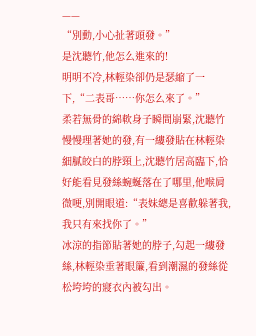——
“別動,小心扯著頭發。”
是沈聽竹,他怎么進來的!
明明不冷,林輕染卻仍是瑟縮了一下,“二表哥……你怎么來了。”
柔若無骨的綿軟身子瞬間崩緊,沈聽竹慢慢理著她的發,有一縷發貼在林輕染細膩皎白的脖頸上,沈聽竹居高臨下,恰好能看見發絲蜿蜒落在了哪里,他喉肩微哽,別開眼道:“表妹總是喜歡躲著我,我只有來找你了。”
冰涼的指節貼著她的脖子,勾起一縷發絲,林輕染垂著眼簾,看到潮濕的發絲從松垮垮的寢衣內被勾出。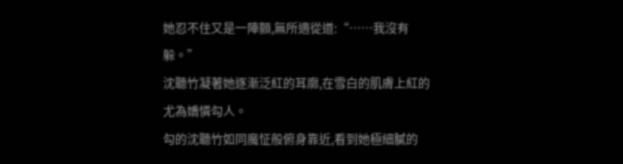她忍不住又是一陣顫,無所適從道:“……我沒有躲。”
沈聽竹凝著她逐漸泛紅的耳廓,在雪白的肌膚上紅的尤為嬌憐勾人。
勾的沈聽竹如同魔怔般俯身靠近,看到她極細膩的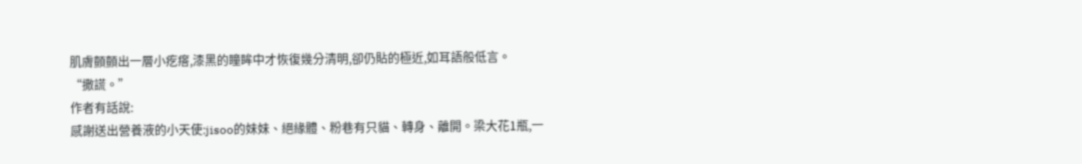肌膚顫顫出一層小疙瘩,漆黑的瞳眸中才恢復幾分清明,卻仍貼的極近,如耳語般低言。
“撒謊。”
作者有話說:
感謝送出營養液的小天使:jisoo的妹妹、絕緣體、粉巷有只貓、轉身、離開。梁大花1瓶,一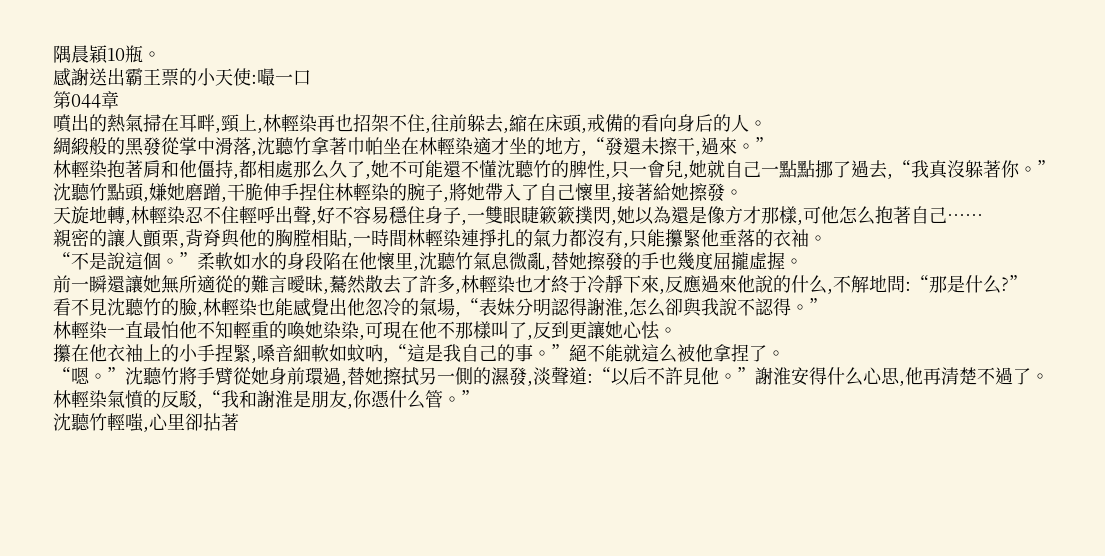隅晨穎10瓶。
感謝送出霸王票的小天使:嘬一口
第044章
噴出的熱氣掃在耳畔,頸上,林輕染再也招架不住,往前躲去,縮在床頭,戒備的看向身后的人。
綢緞般的黑發從掌中滑落,沈聽竹拿著巾帕坐在林輕染適才坐的地方,“發還未擦干,過來。”
林輕染抱著肩和他僵持,都相處那么久了,她不可能還不懂沈聽竹的脾性,只一會兒,她就自己一點點挪了過去,“我真沒躲著你。”
沈聽竹點頭,嫌她磨蹭,干脆伸手捏住林輕染的腕子,將她帶入了自己懷里,接著給她擦發。
天旋地轉,林輕染忍不住輕呼出聲,好不容易穩住身子,一雙眼睫簌簌撲閃,她以為還是像方才那樣,可他怎么抱著自己……
親密的讓人顫栗,背脊與他的胸膛相貼,一時間林輕染連掙扎的氣力都沒有,只能攥緊他垂落的衣袖。
“不是說這個。”柔軟如水的身段陷在他懷里,沈聽竹氣息微亂,替她擦發的手也幾度屈攏虛握。
前一瞬還讓她無所適從的難言曖昧,驀然散去了許多,林輕染也才終于冷靜下來,反應過來他說的什么,不解地問:“那是什么?”
看不見沈聽竹的臉,林輕染也能感覺出他忽冷的氣場,“表妹分明認得謝淮,怎么卻與我說不認得。”
林輕染一直最怕他不知輕重的喚她染染,可現在他不那樣叫了,反到更讓她心怯。
攥在他衣袖上的小手捏緊,嗓音細軟如蚊吶,“這是我自己的事。”絕不能就這么被他拿捏了。
“嗯。”沈聽竹將手臂從她身前環過,替她擦拭另一側的濕發,淡聲道:“以后不許見他。”謝淮安得什么心思,他再清楚不過了。
林輕染氣憤的反駁,“我和謝淮是朋友,你憑什么管。”
沈聽竹輕嗤,心里卻拈著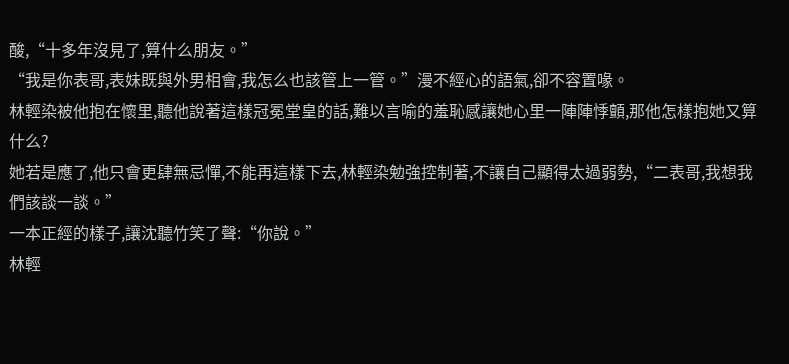酸,“十多年沒見了,算什么朋友。”
“我是你表哥,表妹既與外男相會,我怎么也該管上一管。”漫不經心的語氣,卻不容置喙。
林輕染被他抱在懷里,聽他說著這樣冠冕堂皇的話,難以言喻的羞恥感讓她心里一陣陣悸顫,那他怎樣抱她又算什么?
她若是應了,他只會更肆無忌憚,不能再這樣下去,林輕染勉強控制著,不讓自己顯得太過弱勢,“二表哥,我想我們該談一談。”
一本正經的樣子,讓沈聽竹笑了聲:“你說。”
林輕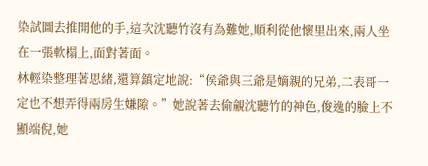染試圖去推開他的手,這次沈聽竹沒有為難她,順利從他懷里出來,兩人坐在一張軟榻上,面對著面。
林輕染整理著思緒,還算鎮定地說:“侯爺與三爺是嫡親的兄弟,二表哥一定也不想弄得兩房生嫌隙。”她說著去偷覦沈聽竹的神色,俊逸的臉上不顯端倪,她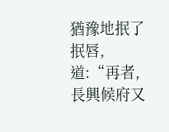猶豫地抿了抿唇,道:“再者,長興候府又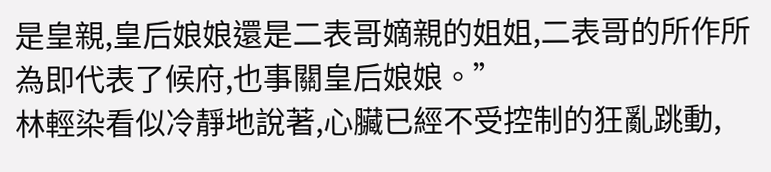是皇親,皇后娘娘還是二表哥嫡親的姐姐,二表哥的所作所為即代表了候府,也事關皇后娘娘。”
林輕染看似冷靜地說著,心臟已經不受控制的狂亂跳動,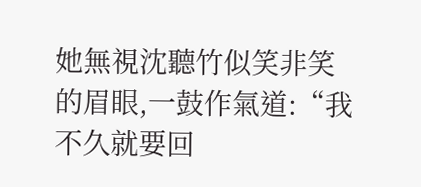她無視沈聽竹似笑非笑的眉眼,一鼓作氣道:“我不久就要回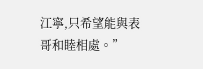江寧,只希望能與表哥和睦相處。”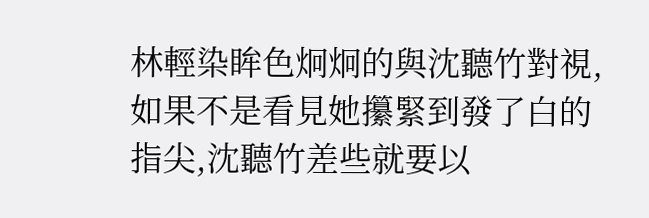林輕染眸色炯炯的與沈聽竹對視,如果不是看見她攥緊到發了白的指尖,沈聽竹差些就要以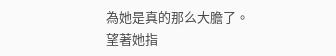為她是真的那么大膽了。
望著她指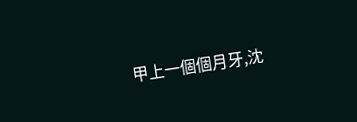甲上一個個月牙,沈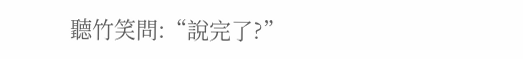聽竹笑問:“說完了?”